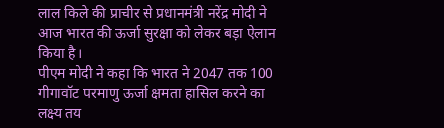लाल किले की प्राचीर से प्रधानमंत्री नरेंद्र मोदी ने आज भारत की ऊर्जा सुरक्षा को लेकर बड़ा ऐलान किया है।
पीएम मोदी ने कहा कि भारत ने 2047 तक 100 गीगावॉट परमाणु ऊर्जा क्षमता हासिल करने का लक्ष्य तय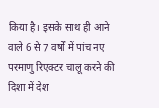किया है। इसके साथ ही आने वाले 6 से 7 वर्षों में पांच नए परमाणु रिएक्टर चालू करने की दिशा में देश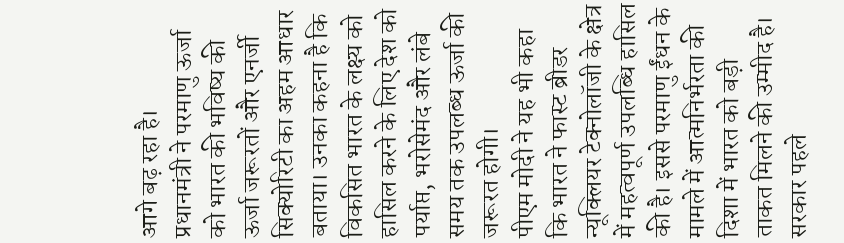आगे बढ़ रहा है।
प्रधानमंत्री ने परमाणु ऊर्जा को भारत की भविष्य की ऊर्जा जरूरतों और एनर्जी सिक्योरिटी का अहम आधार बताया। उनका कहना है कि विकसित भारत के लक्ष्य को हासिल करने के लिए देश को पर्याप्त, भरोसेमंद और लंबे समय तक उपलब्ध ऊर्जा की जरूरत होगी।
पीएम मोदी ने यह भी कहा कि भारत ने फास्ट ब्रीडर न्यूक्लियर टेक्नोलॉजी के क्षेत्र में महत्वपूर्ण उपलब्धि हासिल की है। इससे परमाणु ईंधन के मामले में आत्मनिर्भरता की दिशा में भारत को बड़ी ताकत मिलने की उम्मीद है।
सरकार पहले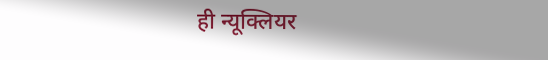ही न्यूक्लियर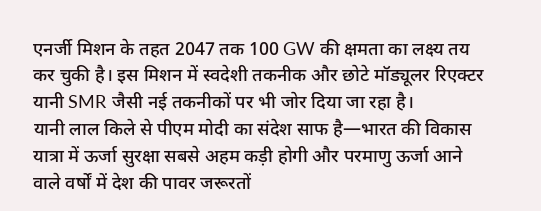एनर्जी मिशन के तहत 2047 तक 100 GW की क्षमता का लक्ष्य तय कर चुकी है। इस मिशन में स्वदेशी तकनीक और छोटे मॉड्यूलर रिएक्टर यानी SMR जैसी नई तकनीकों पर भी जोर दिया जा रहा है।
यानी लाल किले से पीएम मोदी का संदेश साफ है—भारत की विकास यात्रा में ऊर्जा सुरक्षा सबसे अहम कड़ी होगी और परमाणु ऊर्जा आने वाले वर्षों में देश की पावर जरूरतों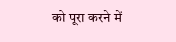को पूरा करने में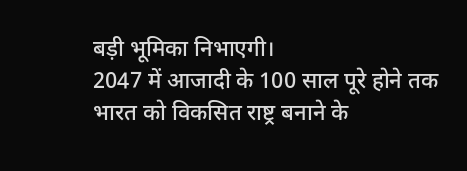बड़ी भूमिका निभाएगी।
2047 में आजादी के 100 साल पूरे होने तक भारत को विकसित राष्ट्र बनाने के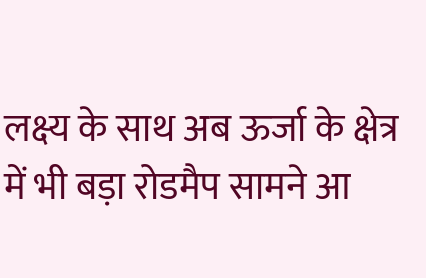लक्ष्य के साथ अब ऊर्जा के क्षेत्र में भी बड़ा रोडमैप सामने आ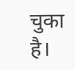चुका है।